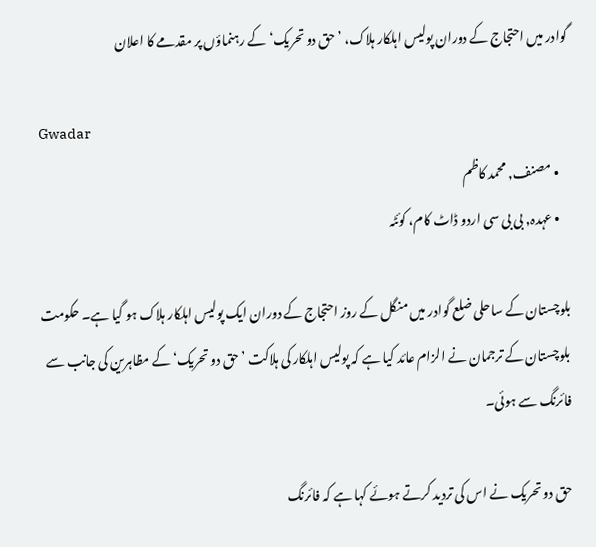گوادر میں احتجاج کے دوران پولیس اہلکار ہلاک، ’حق دو تحریک‘ کے رہنماؤں پر مقدمے کا اعلان

Gwadar
    • مصنف, محمد کاظم
    • عہدہ, بی بی سی اردو ڈاٹ کام، کوئٹہ

بلوچستان کے ساحلی ضلع گوادر میں منگل کے روز احتجاج کے دوران ایک پولیس اہلکار ہلاک ہو گیا ہے۔ حکومت بلوچستان کے ترجمان نے الزام عائد کیا ہے کہ پولیس اہلکار کی ہلاکت ’حق دو تحریک‘ کے مظاہرین کی جانب سے فائرنگ سے ہوئی۔

حق دو تحریک نے اس کی تردید کرتے ہوئے کہا ہے کہ فائرنگ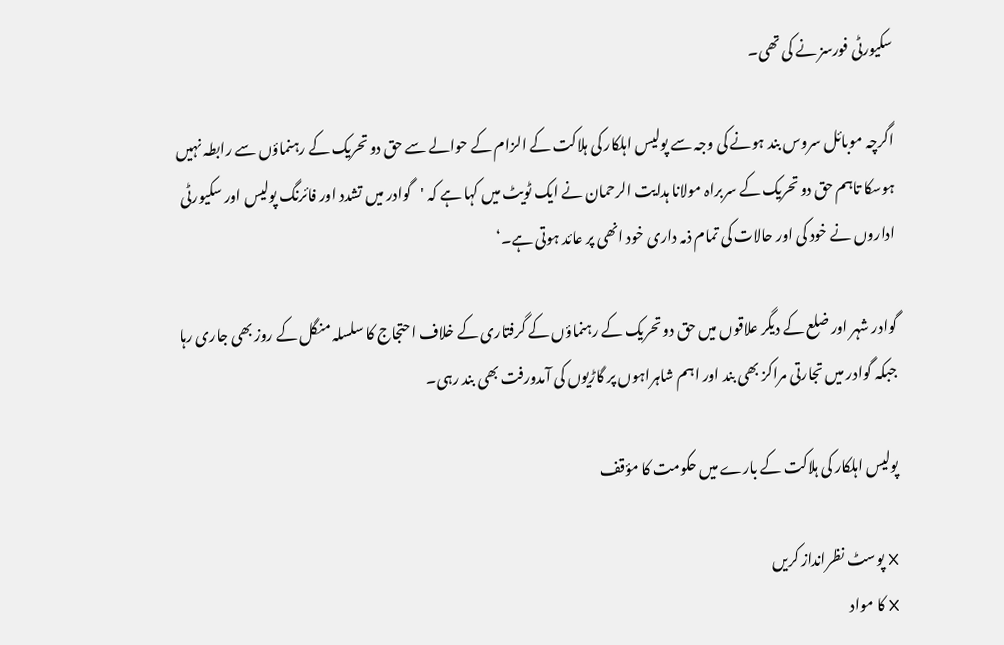سکیورٹی فورسز نے کی تھی۔

اگرچہ موبائل سروس بند ہونے کی وجہ سے پولیس اہلکار کی ہلاکت کے الزام کے حوالے سے حق دو تحریک کے رہنماؤں سے رابطہ نہیں ہوسکا تاہم حق دو تحریک کے سربراہ مولانا ہدایت الرحمان نے ایک ٹویٹ میں کہا ہے کہ 'گوادر میں تشدد اور فائرنگ پولیس اور سکیورٹی اداروں نے خود کی اور حالات کی تمام ذمہ داری خود انھی پر عائد ہوتی ہے۔‘

گوادر شہر اور ضلع کے دیگر علاقوں میں حق دو تحریک کے رہنماؤں کے گرفتاری کے خلاف احتجاج کا سلسلہ منگل کے روز بھی جاری رہا جبکہ گوادر میں تجارتی مراکز بھی بند اور اہم شاہراہوں پر گاڑیوں کی آمدورفت بھی بند رہی۔

پولیس اہلکار کی ہلاکت کے بارے میں حکومت کا مؤقف

X پوسٹ نظرانداز کریں
X کا مواد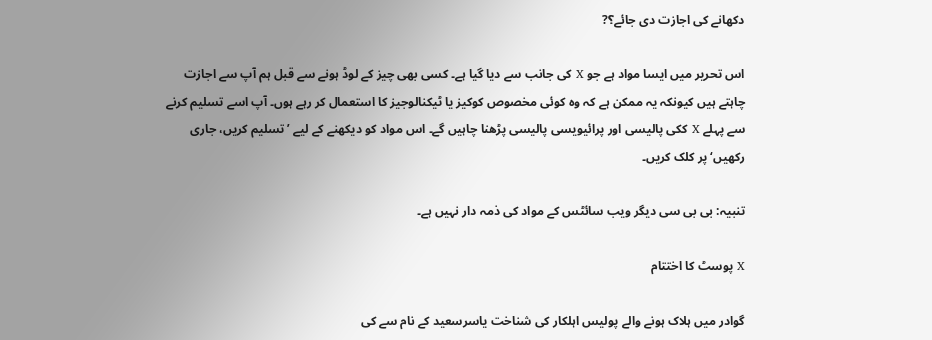دکھانے کی اجازت دی جائے؟?

اس تحریر میں ایسا مواد ہے جو X کی جانب سے دیا گیا ہے۔ کسی بھی چیز کے لوڈ ہونے سے قبل ہم آپ سے اجازت چاہتے ہیں کیونکہ یہ ممکن ہے کہ وہ کوئی مخصوص کوکیز یا ٹیکنالوجیز کا استعمال کر رہے ہوں۔ آپ اسے تسلیم کرنے سے پہلے X ککی پالیسی اور پرائیویسی پالیسی پڑھنا چاہیں گے۔ اس مواد کو دیکھنے کے لیے ’تسلیم کریں، جاری رکھیں‘ پر کلک کریں۔

تنبیہ: بی بی سی دیگر ویب سائٹس کے مواد کی ذمہ دار نہیں ہے۔

X پوسٹ کا اختتام

گوادر میں ہلاک ہونے والے پولیس اہلکار کی شناخت یاسرسعید کے نام سے کی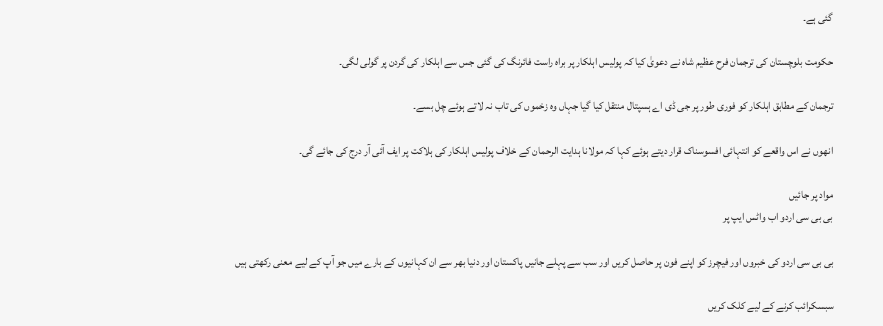گئی ہے۔

حکومت بلوچستان کی ترجمان فرح عظیم شاہ نے دعویٰ کیا کہ پولیس اہلکار پر براہ راست فائرنگ کی گئی جس سے اہلکار کی گردن پر گولی لگی۔

ترجمان کے مطابق اہلکار کو فوری طور پر جی ڈی اے ہسپتال منتقل کیا گیا جہاں وہ زخموں کی تاب نہ لاتے ہوئے چل بسے۔

انھوں نے اس واقعے کو انتہائی افسوسناک قرار دیتے ہوئے کہا کہ مولانا ہدایت الرحمان کے خلاف پولیس اہلکار کی ہلاکت پر ایف آئی آر درج کی جائے گی۔

مواد پر جائیں
بی بی سی اردو اب واٹس ایپ پر

بی بی سی اردو کی خبروں اور فیچرز کو اپنے فون پر حاصل کریں اور سب سے پہلے جانیں پاکستان اور دنیا بھر سے ان کہانیوں کے بارے میں جو آپ کے لیے معنی رکھتی ہیں

سبسکرائب کرنے کے لیے کلک کریں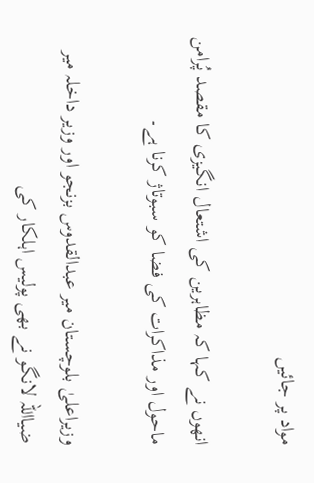مواد پر جائیں

انھوں نے کہا کہ مظاہرین کی اشتعال انگیزی کا مقصد پُرامن ماحول اور مذاکرات کی فضا کو سبوتاژ کرنا ہے۔

وزیراعلیٰ بلوچستان میر عبدالقدوس بزنجو اور وزیر داخلہ میر ضیااللہ لانگو نے بھی پولیس اہلکار کی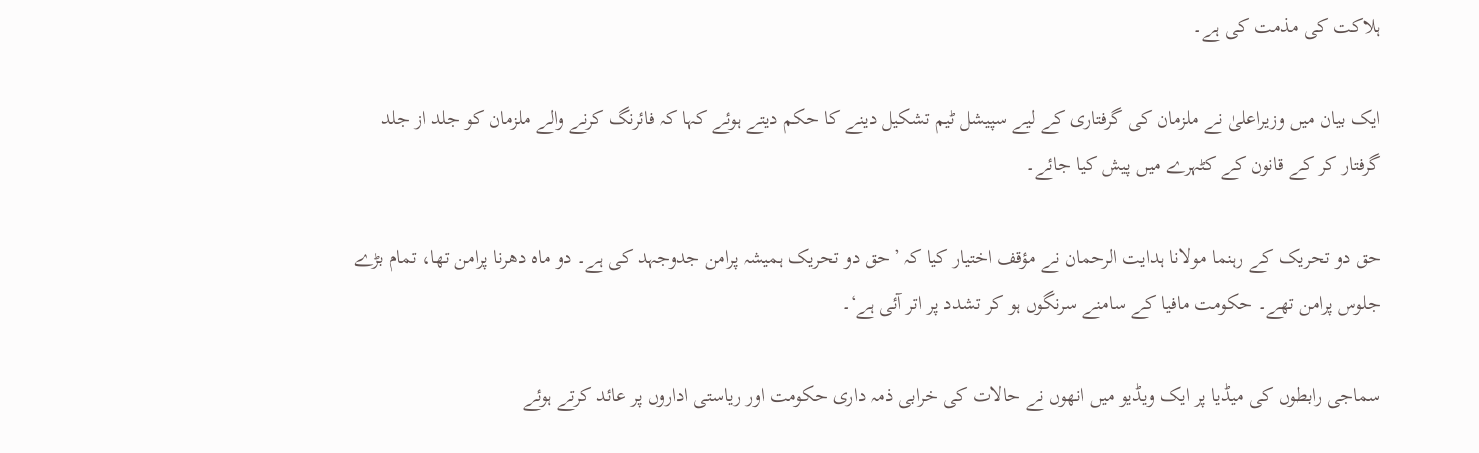ہلاکت کی مذمت کی ہے۔

ایک بیان میں وزیراعلیٰ نے ملزمان کی گرفتاری کے لیے سپیشل ٹیم تشکیل دینے کا حکم دیتے ہوئے کہا کہ فائرنگ کرنے والے ملزمان کو جلد از جلد گرفتار کر کے قانون کے کٹہرے میں پیش کیا جائے۔

حق دو تحریک کے رہنما مولانا ہدایت الرحمان نے مؤقف اختیار کیا کہ ’حق دو تحریک ہمیشہ پرامن جدوجہد کی ہے۔ دو ماہ دھرنا پرامن تھا، تمام بڑے جلوس پرامن تھے۔ حکومت مافیا کے سامنے سرنگوں ہو کر تشدد پر اتر آئی ہے‘۔

سماجی رابطوں کی میڈیا پر ایک ویڈیو میں انھوں نے حالات کی خرابی ذمہ داری حکومت اور ریاستی اداروں پر عائد کرتے ہوئے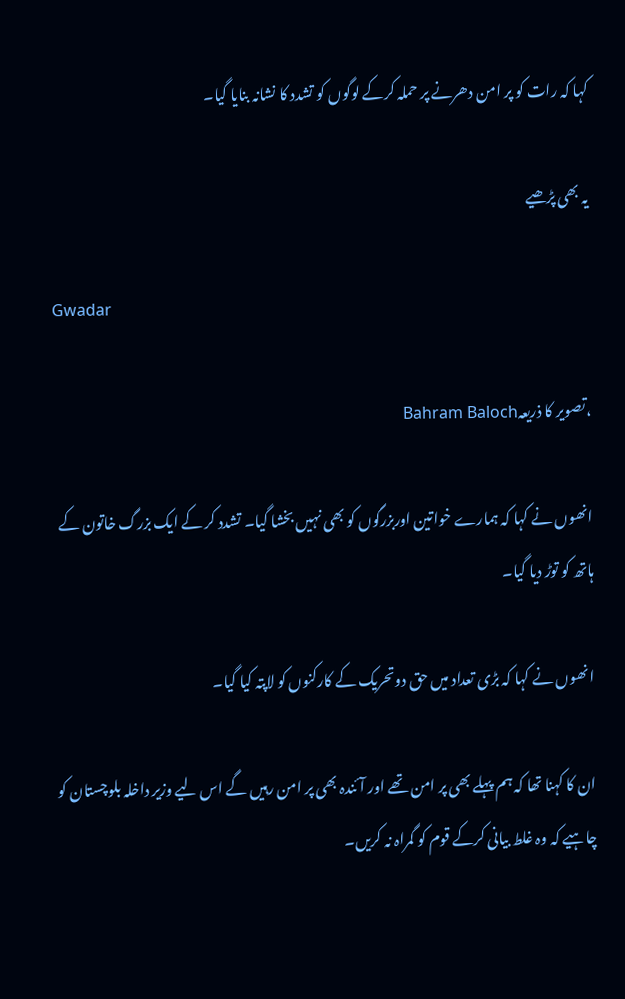کہا کہ رات کو پر امن دھرنے پر حملہ کرکے لوگوں کو تشدد کا نشانہ بنایا گیا۔

یہ بھی پڑھیے

Gwadar

،تصویر کا ذریعہBahram Baloch

انھوں نے کہا کہ ہمارے خواتین اوربزرگوں کو بھی نہیں بخشا گیا۔ تشدد کر کے ایک بزرگ خاتون کے ہاتھ کو توڑ دیا گیا۔

انھوں نے کہا کہ بڑی تعداد میں حق دوتحریک کے کارکنوں کو لاپتہ کیا گیا۔

ان کا کہنا تھا کہ ہم پہلے بھی پر امن تھے اور آئندہ بھی پر امن رہیں گے اس لیے وزیر داخلہ بلوچستان کو چاہیے کہ وہ غلط بیانی کرکے قوم کو گمراہ نہ کریں۔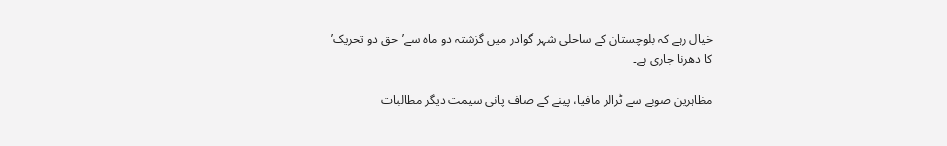خیال رہے کہ بلوچستان کے ساحلی شہر گوادر میں گزشتہ دو ماہ سے’حق دو تحریک’ کا دھرنا جاری ہے۔

مظاہرین صوبے سے ٹرالر مافیا، پینے کے صاف پانی سیمت دیگر مطالبات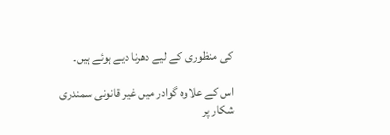کی منظوری کے لیے دھرنا دیے ہوئے ہیں۔

اس کے علاوہ گوادر میں غیر قانونی سمندری شکار پر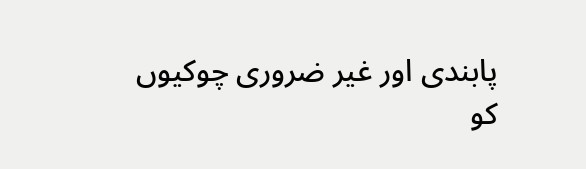پابندی اور غیر ضروری چوکیوں کو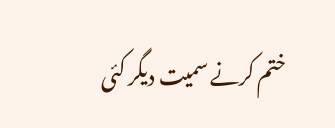ختم کرنے سمیت دیگر کئی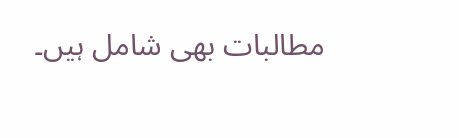مطالبات بھی شامل ہیں۔